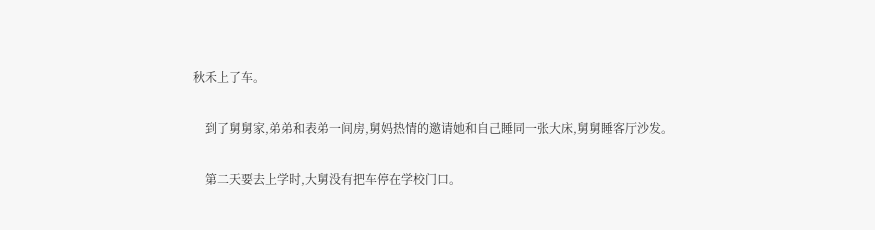秋禾上了车。

    到了舅舅家,弟弟和表弟一间房,舅妈热情的邀请她和自己睡同一张大床,舅舅睡客厅沙发。

    第二天要去上学时,大舅没有把车停在学校门口。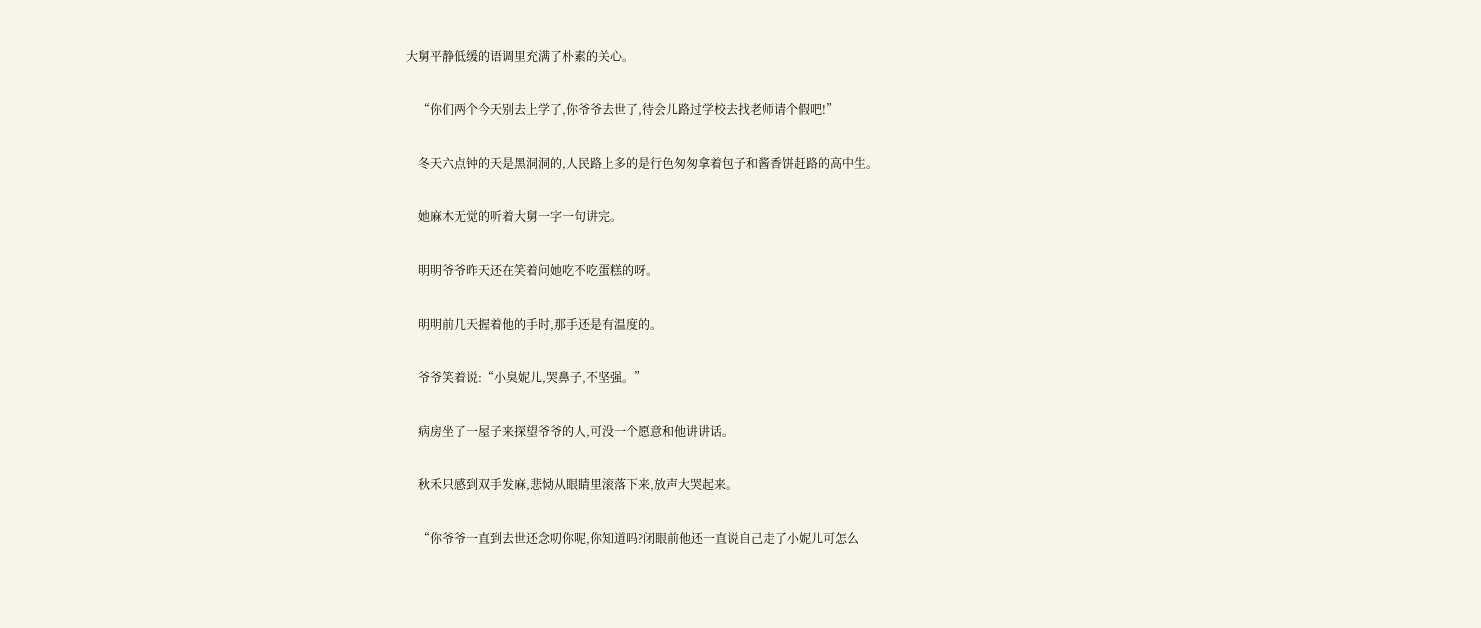大舅平静低缓的语调里充满了朴素的关心。

    “你们两个今天别去上学了,你爷爷去世了,待会儿路过学校去找老师请个假吧!”

    冬天六点钟的天是黑洞洞的,人民路上多的是行色匆匆拿着包子和酱香饼赶路的高中生。

    她麻木无觉的听着大舅一字一句讲完。

    明明爷爷昨天还在笑着问她吃不吃蛋糕的呀。

    明明前几天握着他的手时,那手还是有温度的。

    爷爷笑着说:“小臭妮儿,哭鼻子,不坚强。”

    病房坐了一屋子来探望爷爷的人,可没一个愿意和他讲讲话。

    秋禾只感到双手发麻,悲恸从眼睛里滚落下来,放声大哭起来。

    “你爷爷一直到去世还念叨你呢,你知道吗?闭眼前他还一直说自己走了小妮儿可怎么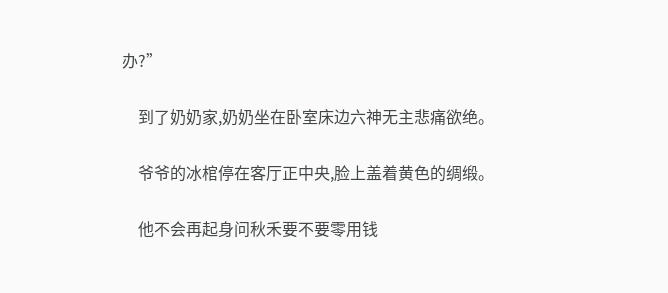办?”

    到了奶奶家,奶奶坐在卧室床边六神无主悲痛欲绝。

    爷爷的冰棺停在客厅正中央,脸上盖着黄色的绸缎。

    他不会再起身问秋禾要不要零用钱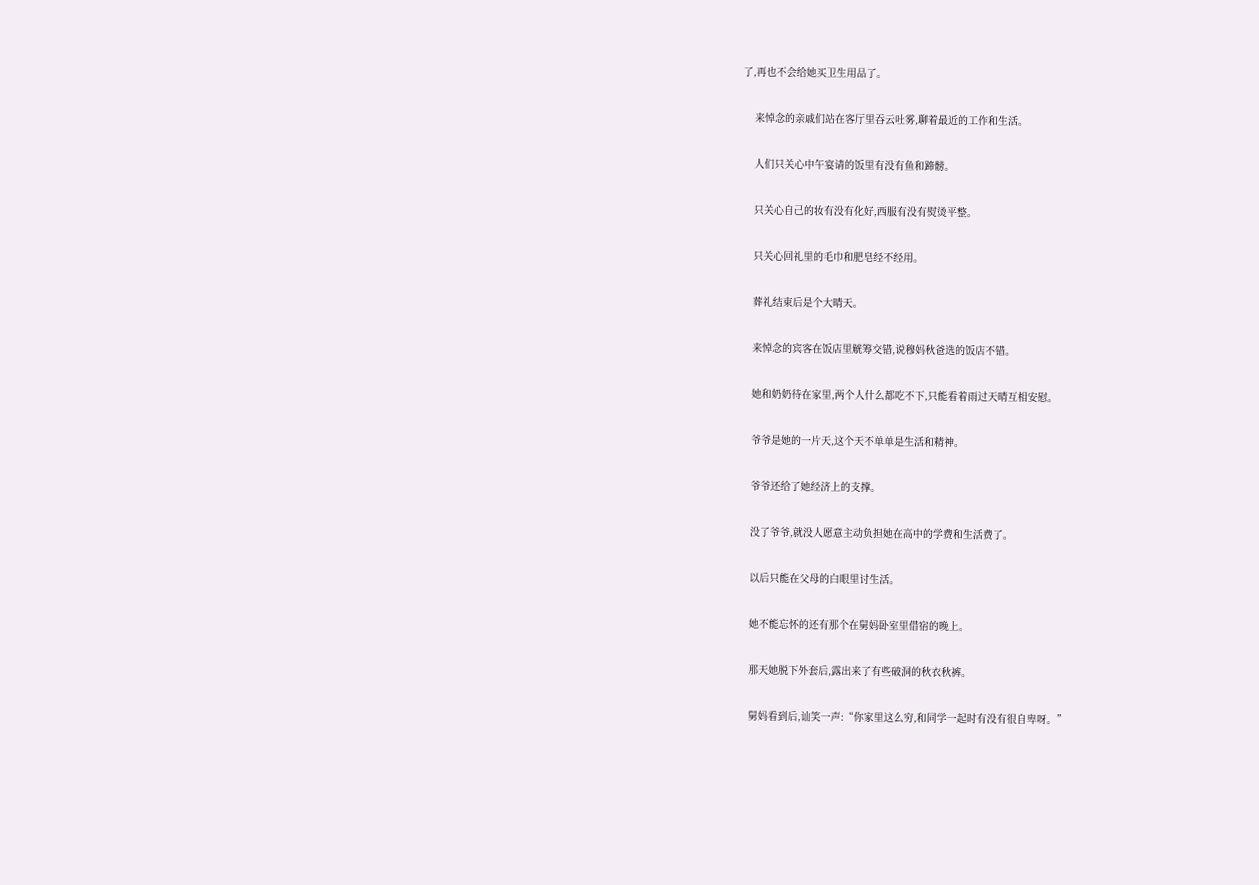了,再也不会给她买卫生用品了。

    来悼念的亲戚们站在客厅里吞云吐雾,聊着最近的工作和生活。

    人们只关心中午宴请的饭里有没有鱼和蹄髈。

    只关心自己的妆有没有化好,西服有没有熨烫平整。

    只关心回礼里的毛巾和肥皂经不经用。

    葬礼结束后是个大晴天。

    来悼念的宾客在饭店里觥筹交错,说穆妈秋爸选的饭店不错。

    她和奶奶待在家里,两个人什么都吃不下,只能看着雨过天晴互相安慰。

    爷爷是她的一片天,这个天不单单是生活和精神。

    爷爷还给了她经济上的支撑。

    没了爷爷,就没人愿意主动负担她在高中的学费和生活费了。

    以后只能在父母的白眼里讨生活。

    她不能忘怀的还有那个在舅妈卧室里借宿的晚上。

    那天她脱下外套后,露出来了有些破洞的秋衣秋裤。

    舅妈看到后,讪笑一声:“你家里这么穷,和同学一起时有没有很自卑呀。”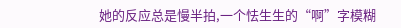她的反应总是慢半拍,一个怯生生的“啊”字模糊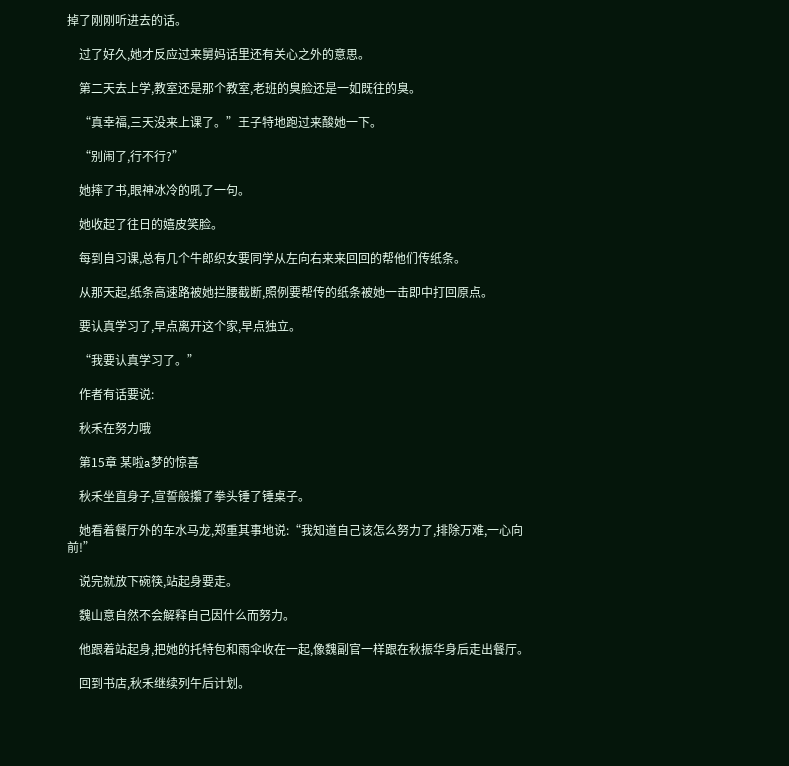掉了刚刚听进去的话。

    过了好久,她才反应过来舅妈话里还有关心之外的意思。

    第二天去上学,教室还是那个教室,老班的臭脸还是一如既往的臭。

    “真幸福,三天没来上课了。”王子特地跑过来酸她一下。

    “别闹了,行不行?”

    她摔了书,眼神冰冷的吼了一句。

    她收起了往日的嬉皮笑脸。

    每到自习课,总有几个牛郎织女要同学从左向右来来回回的帮他们传纸条。

    从那天起,纸条高速路被她拦腰截断,照例要帮传的纸条被她一击即中打回原点。

    要认真学习了,早点离开这个家,早点独立。

    “我要认真学习了。”

    作者有话要说:

    秋禾在努力哦

    第15章 某啦a梦的惊喜

    秋禾坐直身子,宣誓般攥了拳头锤了锤桌子。

    她看着餐厅外的车水马龙,郑重其事地说:“我知道自己该怎么努力了,排除万难,一心向前!”

    说完就放下碗筷,站起身要走。

    魏山意自然不会解释自己因什么而努力。

    他跟着站起身,把她的托特包和雨伞收在一起,像魏副官一样跟在秋振华身后走出餐厅。

    回到书店,秋禾继续列午后计划。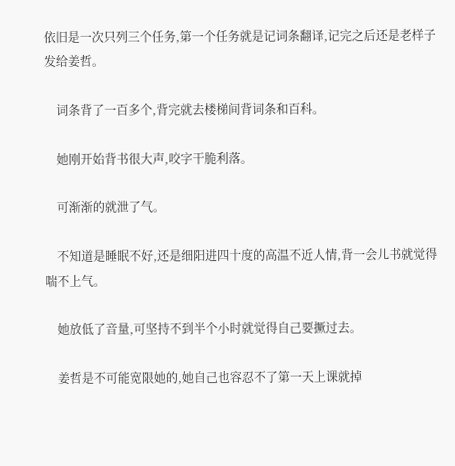依旧是一次只列三个任务,第一个任务就是记词条翻译,记完之后还是老样子发给姜哲。

    词条背了一百多个,背完就去楼梯间背词条和百科。

    她刚开始背书很大声,咬字干脆利落。

    可渐渐的就泄了气。

    不知道是睡眠不好,还是细阳进四十度的高温不近人情,背一会儿书就觉得喘不上气。

    她放低了音量,可坚持不到半个小时就觉得自己要撅过去。

    姜哲是不可能宽限她的,她自己也容忍不了第一天上课就掉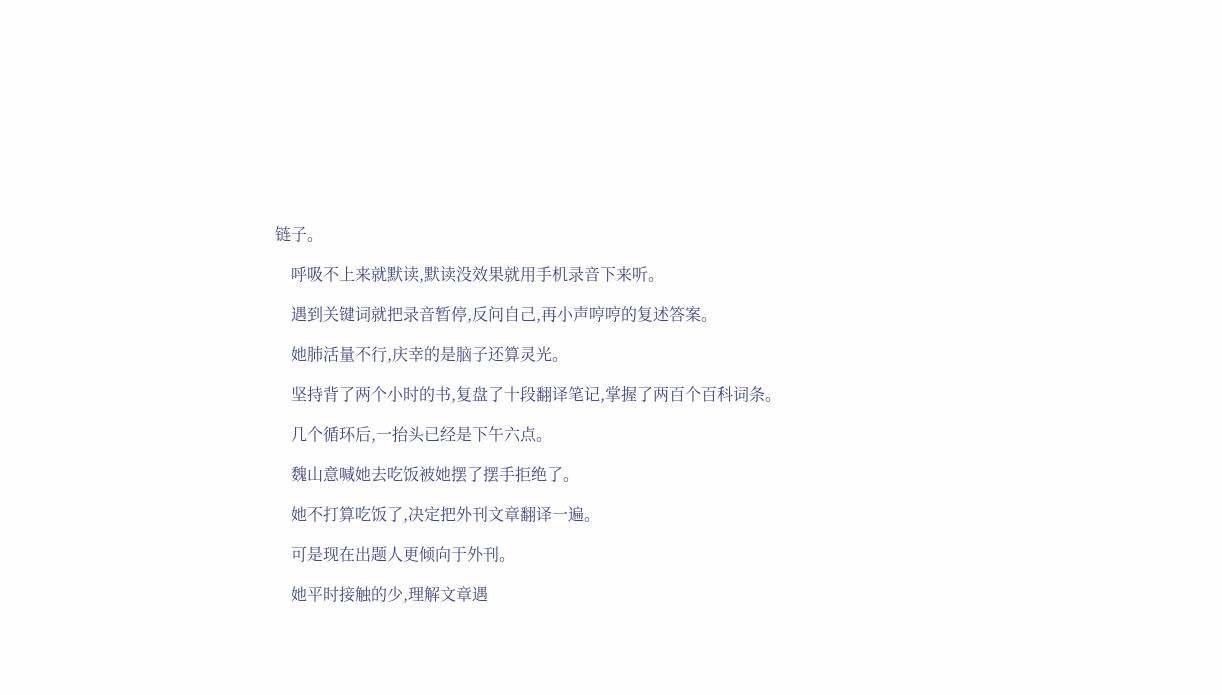链子。

    呼吸不上来就默读,默读没效果就用手机录音下来听。

    遇到关键词就把录音暂停,反问自己,再小声哼哼的复述答案。

    她肺活量不行,庆幸的是脑子还算灵光。

    坚持背了两个小时的书,复盘了十段翻译笔记,掌握了两百个百科词条。

    几个循环后,一抬头已经是下午六点。

    魏山意喊她去吃饭被她摆了摆手拒绝了。

    她不打算吃饭了,决定把外刊文章翻译一遍。

    可是现在出题人更倾向于外刊。

    她平时接触的少,理解文章遇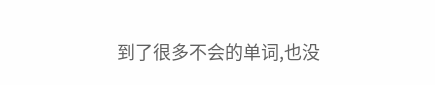到了很多不会的单词,也没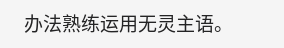办法熟练运用无灵主语。